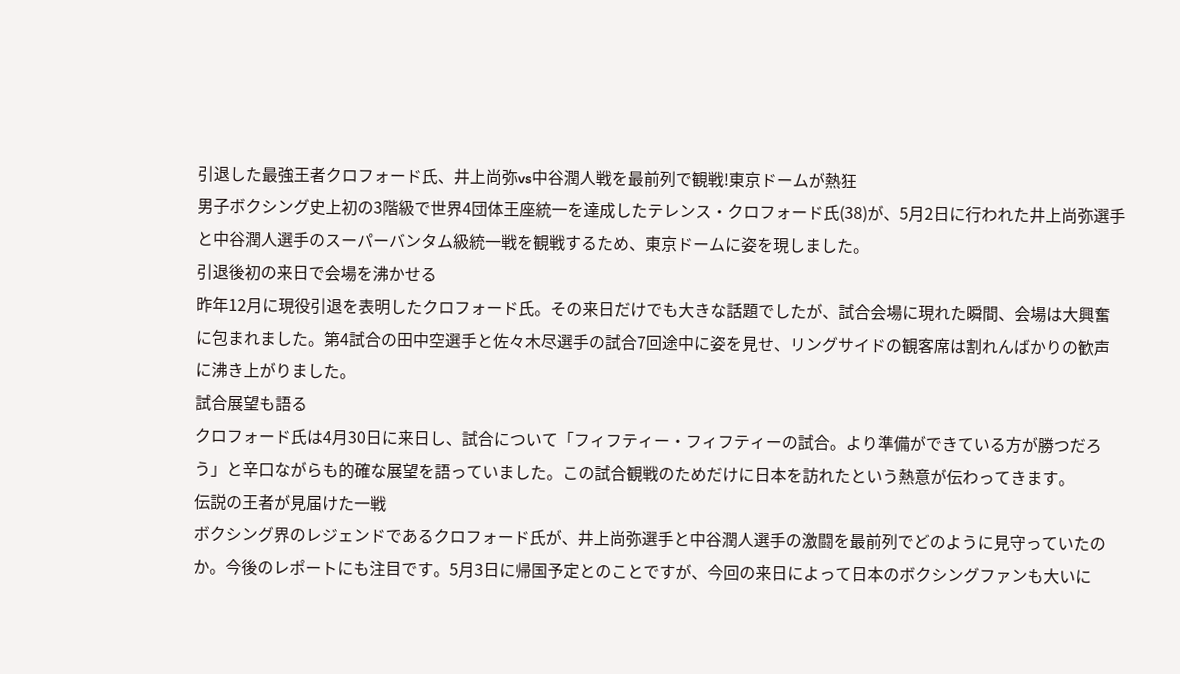引退した最強王者クロフォード氏、井上尚弥vs中谷潤人戦を最前列で観戦!東京ドームが熱狂
男子ボクシング史上初の3階級で世界4団体王座統一を達成したテレンス・クロフォード氏(38)が、5月2日に行われた井上尚弥選手と中谷潤人選手のスーパーバンタム級統一戦を観戦するため、東京ドームに姿を現しました。
引退後初の来日で会場を沸かせる
昨年12月に現役引退を表明したクロフォード氏。その来日だけでも大きな話題でしたが、試合会場に現れた瞬間、会場は大興奮に包まれました。第4試合の田中空選手と佐々木尽選手の試合7回途中に姿を見せ、リングサイドの観客席は割れんばかりの歓声に沸き上がりました。
試合展望も語る
クロフォード氏は4月30日に来日し、試合について「フィフティー・フィフティーの試合。より準備ができている方が勝つだろう」と辛口ながらも的確な展望を語っていました。この試合観戦のためだけに日本を訪れたという熱意が伝わってきます。
伝説の王者が見届けた一戦
ボクシング界のレジェンドであるクロフォード氏が、井上尚弥選手と中谷潤人選手の激闘を最前列でどのように見守っていたのか。今後のレポートにも注目です。5月3日に帰国予定とのことですが、今回の来日によって日本のボクシングファンも大いに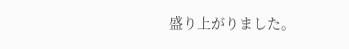盛り上がりました。